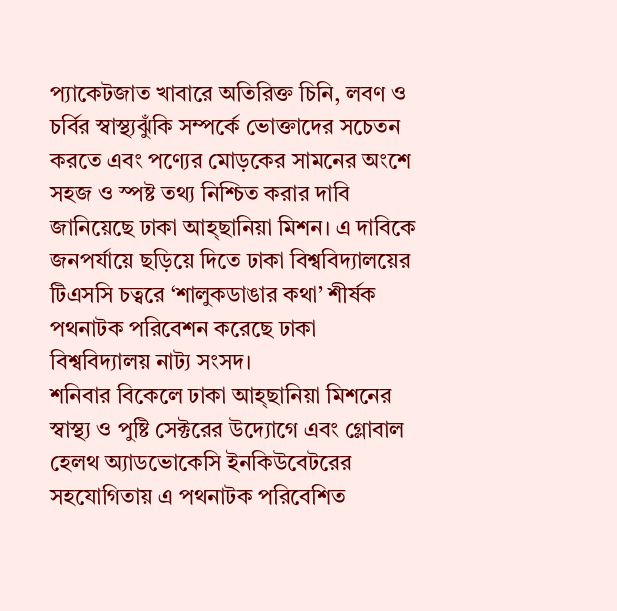প্যাকেটজাত খাবারে অতিরিক্ত চিনি, লবণ ও চর্বির স্বাস্থ্যঝুঁকি সম্পর্কে ভোক্তাদের সচেতন করতে এবং পণ্যের মোড়কের সামনের অংশে সহজ ও স্পষ্ট তথ্য নিশ্চিত করার দাবি জানিয়েছে ঢাকা আহ্ছানিয়া মিশন। এ দাবিকে জনপর্যায়ে ছড়িয়ে দিতে ঢাকা বিশ্ববিদ্যালয়ের টিএসসি চত্বরে ‘শালুকডাঙার কথা’ শীর্ষক পথনাটক পরিবেশন করেছে ঢাকা বিশ্ববিদ্যালয় নাট্য সংসদ।
শনিবার বিকেলে ঢাকা আহ্ছানিয়া মিশনের স্বাস্থ্য ও পুষ্টি সেক্টরের উদ্যোগে এবং গ্লোবাল হেলথ অ্যাডভোকেসি ইনকিউবেটরের সহযোগিতায় এ পথনাটক পরিবেশিত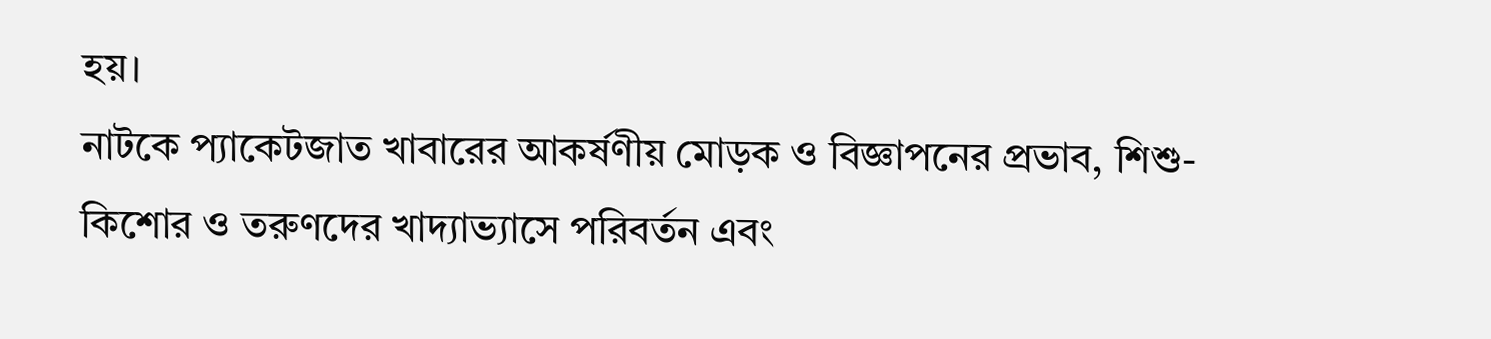হয়।
নাটকে প্যাকেটজাত খাবারের আকর্ষণীয় মোড়ক ও বিজ্ঞাপনের প্রভাব, শিশু-কিশোর ও তরুণদের খাদ্যাভ্যাসে পরিবর্তন এবং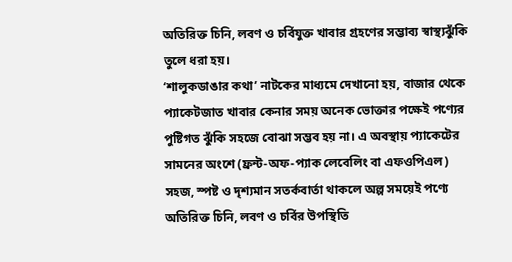অতিরিক্ত চিনি, লবণ ও চর্বিযুক্ত খাবার গ্রহণের সম্ভাব্য স্বাস্থ্যঝুঁকি তুলে ধরা হয়।
‘শালুকডাঙার কথা’ নাটকের মাধ্যমে দেখানো হয়, বাজার থেকে প্যাকেটজাত খাবার কেনার সময় অনেক ভোক্তার পক্ষেই পণ্যের পুষ্টিগত ঝুঁকি সহজে বোঝা সম্ভব হয় না। এ অবস্থায় প্যাকেটের সামনের অংশে (ফ্রন্ট-অফ-প্যাক লেবেলিং বা এফওপিএল) সহজ, স্পষ্ট ও দৃশ্যমান সতর্কবার্তা থাকলে অল্প সময়েই পণ্যে অতিরিক্ত চিনি, লবণ ও চর্বির উপস্থিতি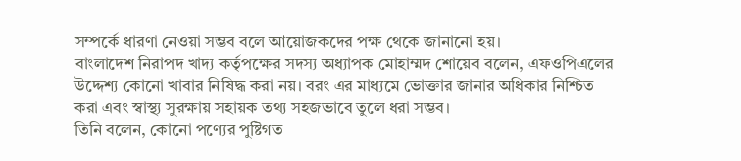সম্পর্কে ধারণা নেওয়া সম্ভব বলে আয়োজকদের পক্ষ থেকে জানানো হয়।
বাংলাদেশ নিরাপদ খাদ্য কর্তৃপক্ষের সদস্য অধ্যাপক মোহাম্মদ শোয়েব বলেন, এফওপিএলের উদ্দেশ্য কোনো খাবার নিষিদ্ধ করা নয়। বরং এর মাধ্যমে ভোক্তার জানার অধিকার নিশ্চিত করা এবং স্বাস্থ্য সুরক্ষায় সহায়ক তথ্য সহজভাবে তুলে ধরা সম্ভব।
তিনি বলেন, কোনো পণ্যের পুষ্টিগত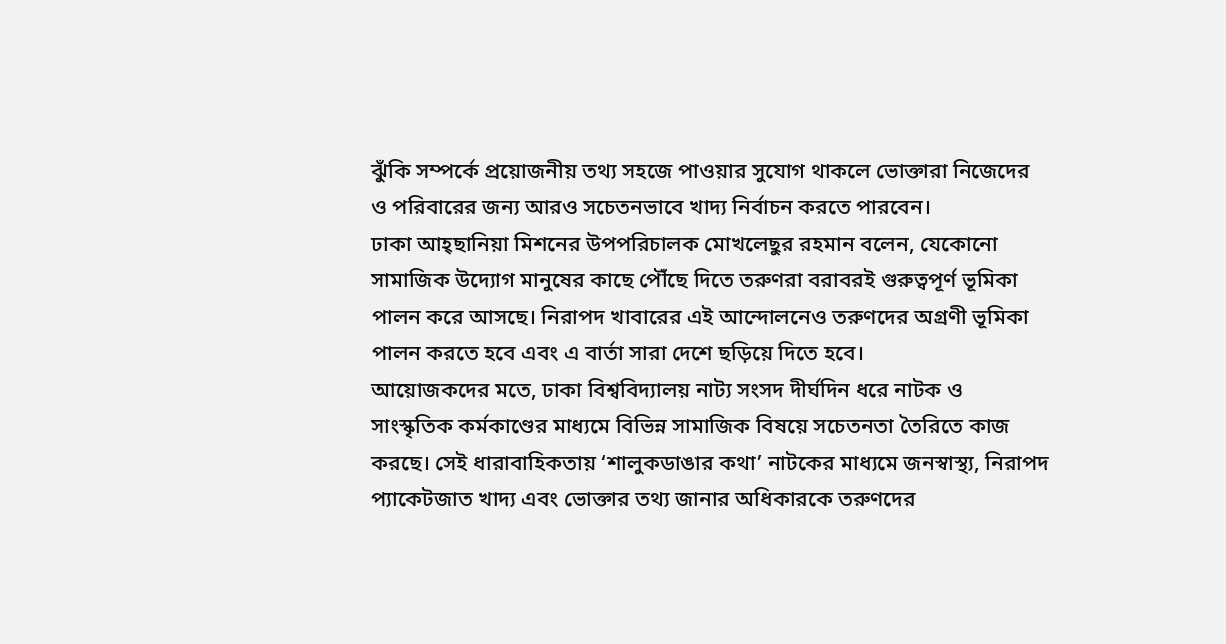ঝুঁকি সম্পর্কে প্রয়োজনীয় তথ্য সহজে পাওয়ার সুযোগ থাকলে ভোক্তারা নিজেদের ও পরিবারের জন্য আরও সচেতনভাবে খাদ্য নির্বাচন করতে পারবেন।
ঢাকা আহ্ছানিয়া মিশনের উপপরিচালক মোখলেছুর রহমান বলেন, যেকোনো সামাজিক উদ্যোগ মানুষের কাছে পৌঁছে দিতে তরুণরা বরাবরই গুরুত্বপূর্ণ ভূমিকা পালন করে আসছে। নিরাপদ খাবারের এই আন্দোলনেও তরুণদের অগ্রণী ভূমিকা পালন করতে হবে এবং এ বার্তা সারা দেশে ছড়িয়ে দিতে হবে।
আয়োজকদের মতে, ঢাকা বিশ্ববিদ্যালয় নাট্য সংসদ দীর্ঘদিন ধরে নাটক ও সাংস্কৃতিক কর্মকাণ্ডের মাধ্যমে বিভিন্ন সামাজিক বিষয়ে সচেতনতা তৈরিতে কাজ করছে। সেই ধারাবাহিকতায় ‘শালুকডাঙার কথা’ নাটকের মাধ্যমে জনস্বাস্থ্য, নিরাপদ প্যাকেটজাত খাদ্য এবং ভোক্তার তথ্য জানার অধিকারকে তরুণদের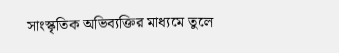সাংস্কৃতিক অভিব্যক্তির মাধ্যমে তুলে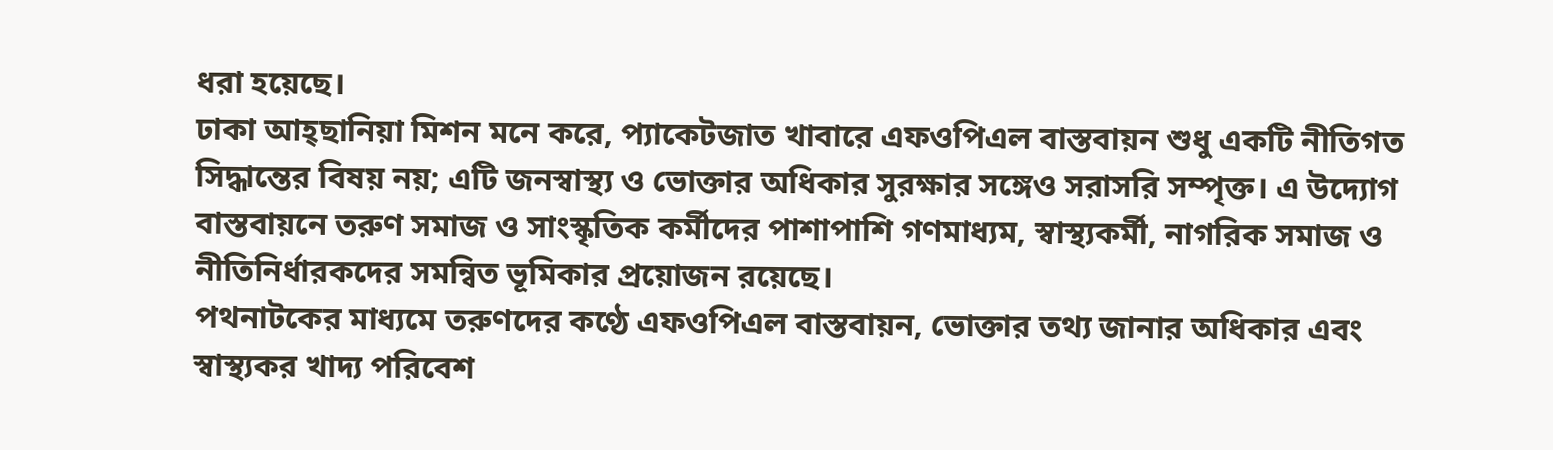ধরা হয়েছে।
ঢাকা আহ্ছানিয়া মিশন মনে করে, প্যাকেটজাত খাবারে এফওপিএল বাস্তবায়ন শুধু একটি নীতিগত সিদ্ধান্তের বিষয় নয়; এটি জনস্বাস্থ্য ও ভোক্তার অধিকার সুরক্ষার সঙ্গেও সরাসরি সম্পৃক্ত। এ উদ্যোগ বাস্তবায়নে তরুণ সমাজ ও সাংস্কৃতিক কর্মীদের পাশাপাশি গণমাধ্যম, স্বাস্থ্যকর্মী, নাগরিক সমাজ ও নীতিনির্ধারকদের সমন্বিত ভূমিকার প্রয়োজন রয়েছে।
পথনাটকের মাধ্যমে তরুণদের কণ্ঠে এফওপিএল বাস্তবায়ন, ভোক্তার তথ্য জানার অধিকার এবং স্বাস্থ্যকর খাদ্য পরিবেশ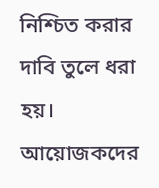নিশ্চিত করার দাবি তুলে ধরা হয়। আয়োজকদের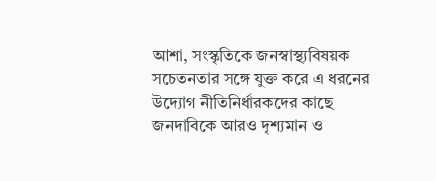আশা, সংস্কৃতিকে জনস্বাস্থ্যবিষয়ক সচেতনতার সঙ্গে যুক্ত করে এ ধরনের উদ্যোগ নীতিনির্ধারকদের কাছে জনদাবিকে আরও দৃশ্যমান ও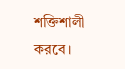শক্তিশালী করবে।